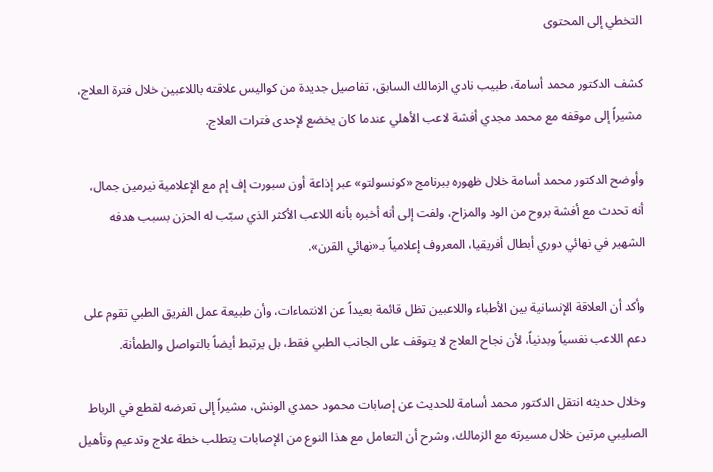التخطي إلى المحتوى

كشف الدكتور محمد أسامة، طبيب نادي الزمالك السابق، تفاصيل جديدة من كواليس علاقته باللاعبين خلال فترة العلاج، مشيراً إلى موقفه مع محمد مجدي أفشة لاعب الأهلي عندما كان يخضع لإحدى فترات العلاج.

وأوضح الدكتور محمد أسامة خلال ظهوره ببرنامج «كونسولتو» عبر إذاعة أون سبورت إف إم مع الإعلامية نيرمين جمال، أنه تحدث مع أفشة بروح من الود والمزاح، ولفت إلى أنه أخبره بأنه اللاعب الأكثر الذي سبّب له الحزن بسبب هدفه الشهير في نهائي دوري أبطال أفريقيا، المعروف إعلامياً بـ«نهائي القرن».

وأكد أن العلاقة الإنسانية بين الأطباء واللاعبين تظل قائمة بعيداً عن الانتماءات، وأن طبيعة عمل الفريق الطبي تقوم على دعم اللاعب نفسياً وبدنياً، لأن نجاح العلاج لا يتوقف على الجانب الطبي فقط، بل يرتبط أيضاً بالتواصل والطمأنة.

وخلال حديثه انتقل الدكتور محمد أسامة للحديث عن إصابات محمود حمدي الونش، مشيراً إلى تعرضه لقطع في الرباط الصليبي مرتين خلال مسيرته مع الزمالك، وشرح أن التعامل مع هذا النوع من الإصابات يتطلب خطة علاج وتدعيم وتأهيل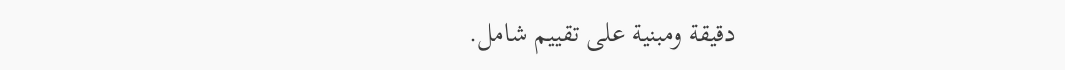دقيقة ومبنية على تقييم شامل.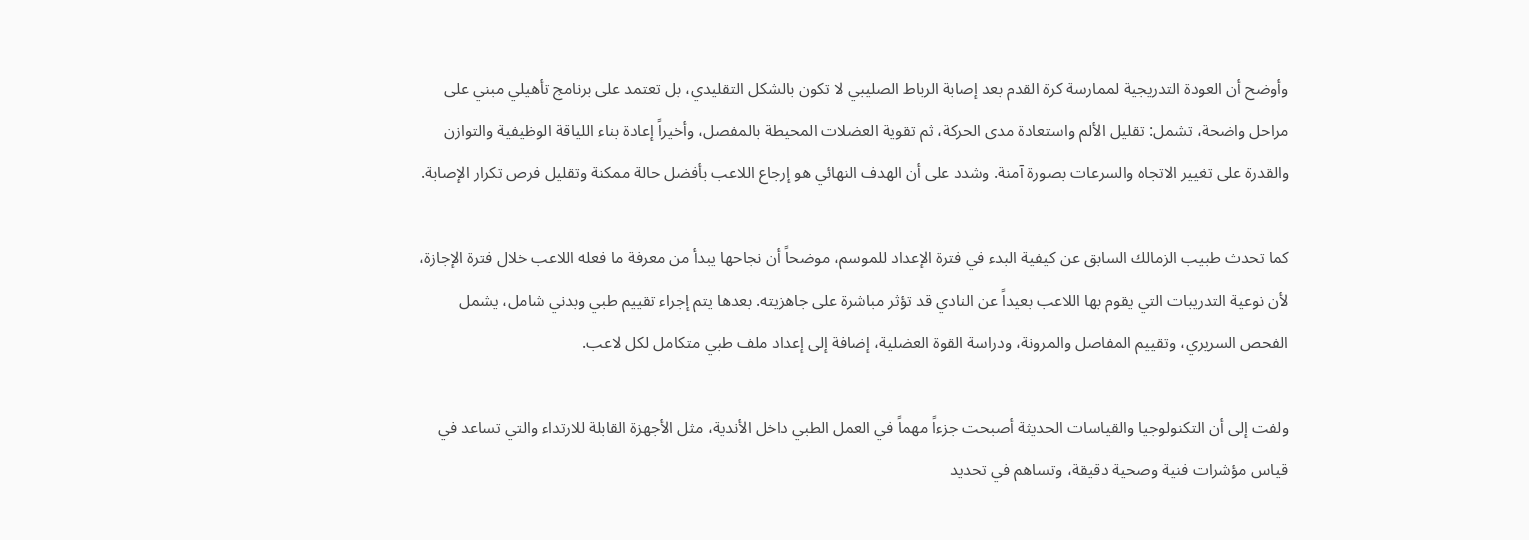وأوضح أن العودة التدريجية لممارسة كرة القدم بعد إصابة الرباط الصليبي لا تكون بالشكل التقليدي، بل تعتمد على برنامج تأهيلي مبني على مراحل واضحة، تشمل: تقليل الألم واستعادة مدى الحركة، ثم تقوية العضلات المحيطة بالمفصل، وأخيراً إعادة بناء اللياقة الوظيفية والتوازن والقدرة على تغيير الاتجاه والسرعات بصورة آمنة. وشدد على أن الهدف النهائي هو إرجاع اللاعب بأفضل حالة ممكنة وتقليل فرص تكرار الإصابة.

كما تحدث طبيب الزمالك السابق عن كيفية البدء في فترة الإعداد للموسم، موضحاً أن نجاحها يبدأ من معرفة ما فعله اللاعب خلال فترة الإجازة، لأن نوعية التدريبات التي يقوم بها اللاعب بعيداً عن النادي قد تؤثر مباشرة على جاهزيته. بعدها يتم إجراء تقييم طبي وبدني شامل، يشمل الفحص السريري، وتقييم المفاصل والمرونة، ودراسة القوة العضلية، إضافة إلى إعداد ملف طبي متكامل لكل لاعب.

ولفت إلى أن التكنولوجيا والقياسات الحديثة أصبحت جزءاً مهماً في العمل الطبي داخل الأندية، مثل الأجهزة القابلة للارتداء والتي تساعد في قياس مؤشرات فنية وصحية دقيقة، وتساهم في تحديد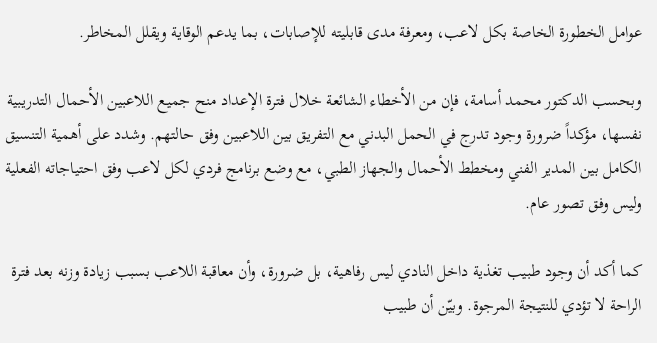عوامل الخطورة الخاصة بكل لاعب، ومعرفة مدى قابليته للإصابات، بما يدعم الوقاية ويقلل المخاطر.

وبحسب الدكتور محمد أسامة، فإن من الأخطاء الشائعة خلال فترة الإعداد منح جميع اللاعبين الأحمال التدريبية نفسها، مؤكداً ضرورة وجود تدرج في الحمل البدني مع التفريق بين اللاعبين وفق حالتهم. وشدد على أهمية التنسيق الكامل بين المدير الفني ومخطط الأحمال والجهاز الطبي، مع وضع برنامج فردي لكل لاعب وفق احتياجاته الفعلية وليس وفق تصور عام.

كما أكد أن وجود طبيب تغذية داخل النادي ليس رفاهية، بل ضرورة، وأن معاقبة اللاعب بسبب زيادة وزنه بعد فترة الراحة لا تؤدي للنتيجة المرجوة. وبيّن أن طبيب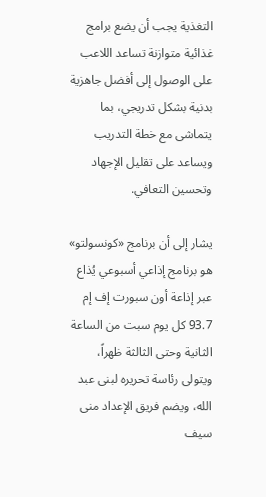التغذية يجب أن يضع برامج غذائية متوازنة تساعد اللاعب على الوصول إلى أفضل جاهزية بدنية بشكل تدريجي، بما يتماشى مع خطة التدريب ويساعد على تقليل الإجهاد وتحسين التعافي.

يشار إلى أن برنامج «كونسولتو» هو برنامج إذاعي أسبوعي يُذاع عبر إذاعة أون سبورت إف إم 93.7 كل يوم سبت من الساعة الثانية وحتى الثالثة ظهراً، ويتولى رئاسة تحريره لبنى عبد الله، ويضم فريق الإعداد منى سيف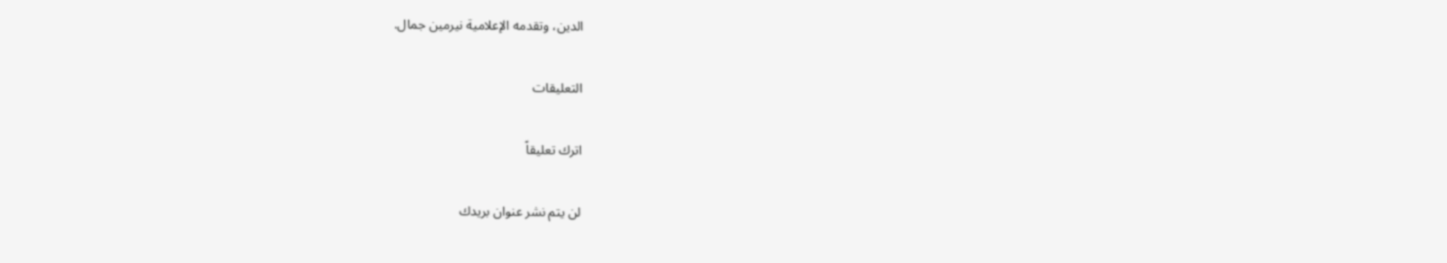الدين، وتقدمه الإعلامية نيرمين جمال.

التعليقات

اترك تعليقاً

لن يتم نشر عنوان بريدك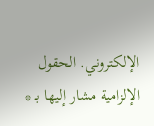الإلكتروني. الحقول الإلزامية مشار إليها بـ *